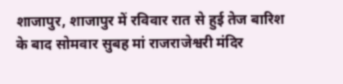शाजापुर, शाजापुर में रविवार रात से हुई तेज बारिश के बाद सोमवार सुबह मां राजराजेश्वरी मंदिर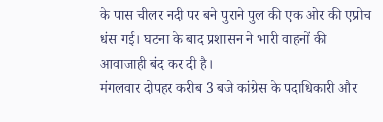के पास चीलर नदी पर बने पुराने पुल की एक ओर की एप्रोच धंस गई। घटना के बाद प्रशासन ने भारी वाहनों की आवाजाही बंद कर दी है।
मंगलवार दोपहर करीब 3 बजे कांग्रेस के पदाधिकारी और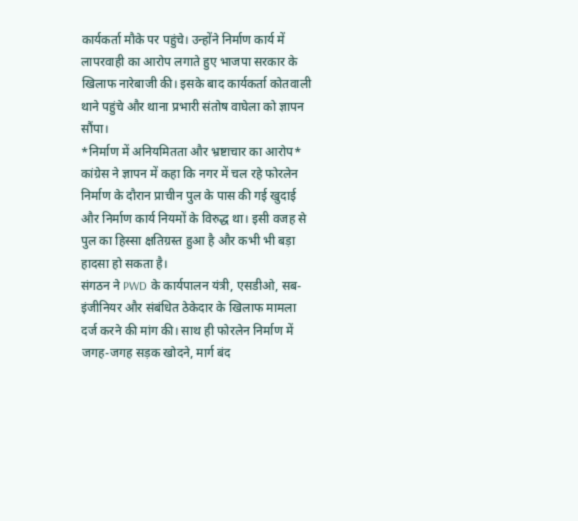कार्यकर्ता मौके पर पहुंचे। उन्होंने निर्माण कार्य में लापरवाही का आरोप लगाते हुए भाजपा सरकार के खिलाफ नारेबाजी की। इसके बाद कार्यकर्ता कोतवाली थाने पहुंचे और थाना प्रभारी संतोष वाघेला को ज्ञापन सौंपा।
*निर्माण में अनियमितता और भ्रष्टाचार का आरोप*
कांग्रेस ने ज्ञापन में कहा कि नगर में चल रहे फोरलेन निर्माण के दौरान प्राचीन पुल के पास की गई खुदाई और निर्माण कार्य नियमों के विरुद्ध था। इसी वजह से पुल का हिस्सा क्षतिग्रस्त हुआ है और कभी भी बड़ा हादसा हो सकता है।
संगठन ने PWD के कार्यपालन यंत्री, एसडीओ, सब-इंजीनियर और संबंधित ठेकेदार के खिलाफ मामला दर्ज करने की मांग की। साथ ही फोरलेन निर्माण में जगह-जगह सड़क खोदने, मार्ग बंद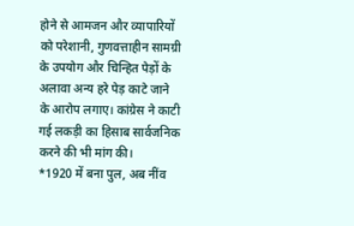होने से आमजन और व्यापारियों को परेशानी, गुणवत्ताहीन सामग्री के उपयोग और चिन्हित पेड़ों के अलावा अन्य हरे पेड़ काटे जाने के आरोप लगाए। कांग्रेस ने काटी गई लकड़ी का हिसाब सार्वजनिक करने की भी मांग की।
*1920 में बना पुल, अब नींव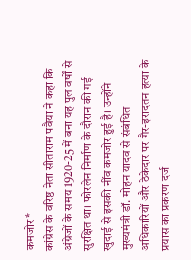कमजोर*
कांग्रेस के वरिष्ठ नेता सीताराम पवैया ने कहा कि अंग्रेजों के समय 1920-25 में बना यह पुल वर्षों से सुरक्षित था। फोरलेन निर्माण के दौरान की गई खुदाई से इसकी नींव कमजोर हुई है। उन्होंने मुख्यमंत्री डॉ. मोहन यादव से संबंधित अधिकारियों और ठेकेदार पर गैर-इरादतन हत्या के प्रयास का प्रकरण दर्ज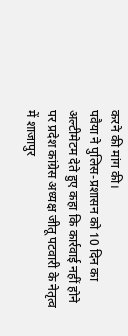करने की मांग की।
पवैया ने पुलिस-प्रशासन को 10 दिन का अल्टीमेटम देते हुए कहा कि कार्रवाई नहीं होने पर प्रदेश कांग्रेस अध्यक्ष जीतू पटवारी के नेतृत्व में शाजापुर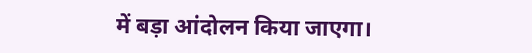में बड़ा आंदोलन किया जाएगा।